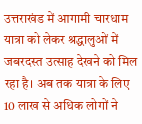उत्तराखंड में आगामी चारधाम यात्रा को लेकर श्रद्धालुओं में जबरदस्त उत्साह देखने को मिल रहा है। अब तक यात्रा के लिए 10 लाख से अधिक लोगों ने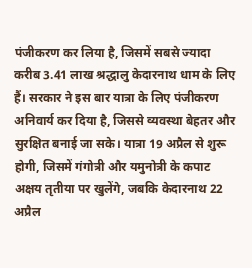पंजीकरण कर लिया है, जिसमें सबसे ज्यादा करीब 3.41 लाख श्रद्धालु केदारनाथ धाम के लिए हैं। सरकार ने इस बार यात्रा के लिए पंजीकरण अनिवार्य कर दिया है, जिससे व्यवस्था बेहतर और सुरक्षित बनाई जा सके। यात्रा 19 अप्रैल से शुरू होगी, जिसमें गंगोत्री और यमुनोत्री के कपाट अक्षय तृतीया पर खुलेंगे, जबकि केदारनाथ 22 अप्रैल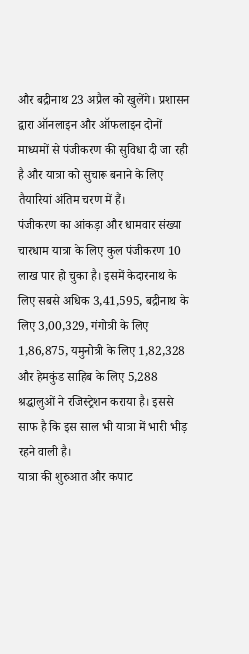और बद्रीनाथ 23 अप्रैल को खुलेंगे। प्रशासन द्वारा ऑनलाइन और ऑफलाइन दोनों माध्यमों से पंजीकरण की सुविधा दी जा रही है और यात्रा को सुचारू बनाने के लिए तैयारियां अंतिम चरण में हैं।
पंजीकरण का आंकड़ा और धामवार संख्या
चारधाम यात्रा के लिए कुल पंजीकरण 10 लाख पार हो चुका है। इसमें केदारनाथ के लिए सबसे अधिक 3,41,595, बद्रीनाथ के लिए 3,00,329, गंगोत्री के लिए 1,86,875, यमुनोत्री के लिए 1,82,328 और हेमकुंड साहिब के लिए 5,288 श्रद्धालुओं ने रजिस्ट्रेशन कराया है। इससे साफ है कि इस साल भी यात्रा में भारी भीड़ रहने वाली है।
यात्रा की शुरुआत और कपाट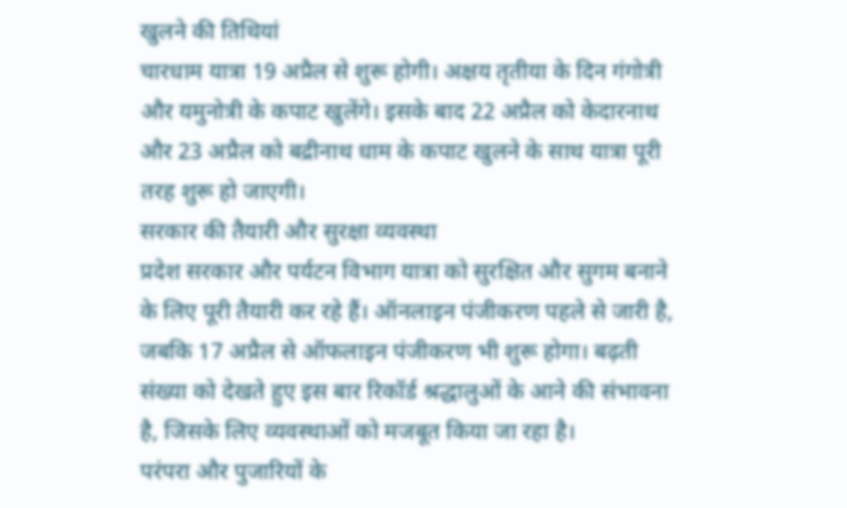खुलने की तिथियां
चारधाम यात्रा 19 अप्रैल से शुरू होगी। अक्षय तृतीया के दिन गंगोत्री और यमुनोत्री के कपाट खुलेंगे। इसके बाद 22 अप्रैल को केदारनाथ और 23 अप्रैल को बद्रीनाथ धाम के कपाट खुलने के साथ यात्रा पूरी तरह शुरू हो जाएगी।
सरकार की तैयारी और सुरक्षा व्यवस्था
प्रदेश सरकार और पर्यटन विभाग यात्रा को सुरक्षित और सुगम बनाने के लिए पूरी तैयारी कर रहे हैं। ऑनलाइन पंजीकरण पहले से जारी है, जबकि 17 अप्रैल से ऑफलाइन पंजीकरण भी शुरू होगा। बढ़ती संख्या को देखते हुए इस बार रिकॉर्ड श्रद्धालुओं के आने की संभावना है, जिसके लिए व्यवस्थाओं को मजबूत किया जा रहा है।
परंपरा और पुजारियों के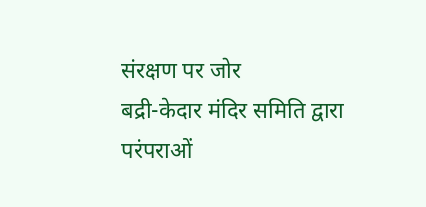संरक्षण पर जोर
बद्री-केदार मंदिर समिति द्वारा परंपराओं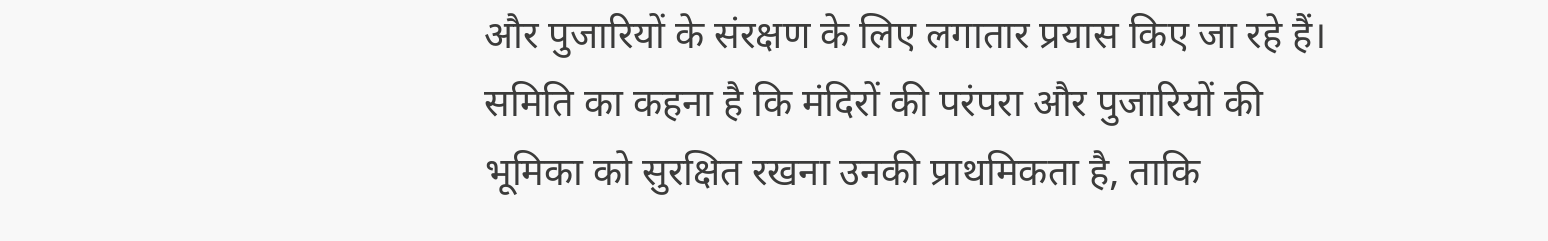और पुजारियों के संरक्षण के लिए लगातार प्रयास किए जा रहे हैं। समिति का कहना है कि मंदिरों की परंपरा और पुजारियों की भूमिका को सुरक्षित रखना उनकी प्राथमिकता है, ताकि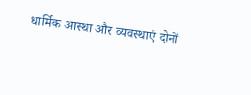धार्मिक आस्था और व्यवस्थाएं दोनों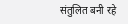संतुलित बनी रहे